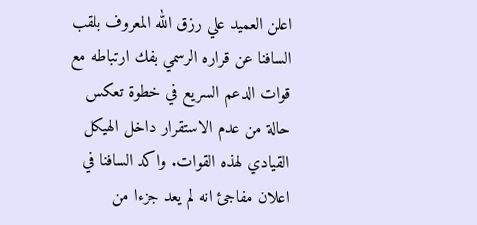اعلن العميد علي رزق الله المعروف بلقب السافنا عن قراره الرسمي بفك ارتباطه مع قوات الدعم السريع في خطوة تعكس حالة من عدم الاستقرار داخل الهيكل القيادي لهذه القوات. واكد السافنا في اعلان مفاجئ انه لم يعد جزءا من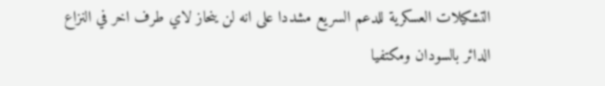التشكيلات العسكرية للدعم السريع مشددا على انه لن ينحاز لاي طرف اخر في النزاع الدائر بالسودان ومكتفيا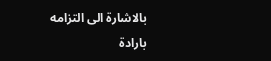بالاشارة الى التزامه بارادة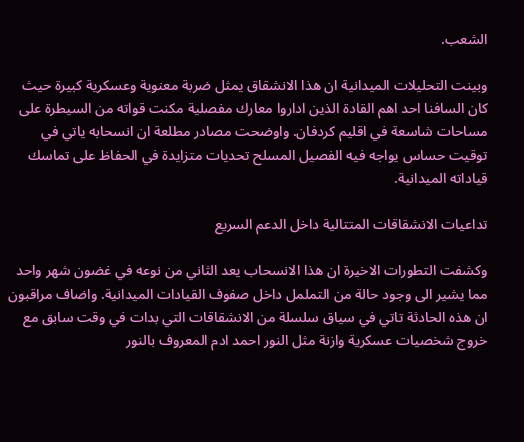الشعب.

وبينت التحليلات الميدانية ان هذا الانشقاق يمثل ضربة معنوية وعسكرية كبيرة حيث كان السافنا احد اهم القادة الذين اداروا معارك مفصلية مكنت قواته من السيطرة على مساحات شاسعة في اقليم كردفان. واوضحت مصادر مطلعة ان انسحابه ياتي في توقيت حساس يواجه فيه الفصيل المسلح تحديات متزايدة في الحفاظ على تماسك قياداته الميدانية.

تداعيات الانشقاقات المتتالية داخل الدعم السريع

وكشفت التطورات الاخيرة ان هذا الانسحاب يعد الثاني من نوعه في غضون شهر واحد مما يشير الى وجود حالة من التململ داخل صفوف القيادات الميدانية. واضاف مراقبون ان هذه الحادثة تاتي في سياق سلسلة من الانشقاقات التي بدات في وقت سابق مع خروج شخصيات عسكرية وازنة مثل النور احمد ادم المعروف بالنور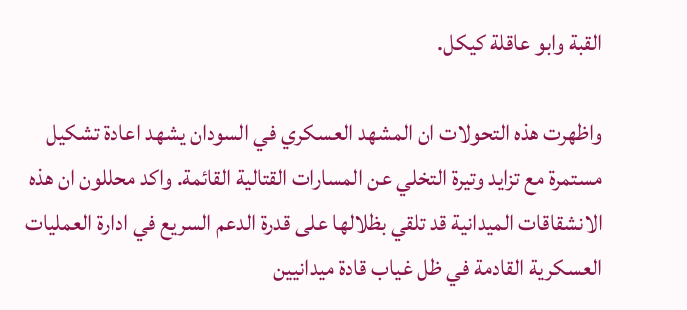القبة وابو عاقلة كيكل.

واظهرت هذه التحولات ان المشهد العسكري في السودان يشهد اعادة تشكيل مستمرة مع تزايد وتيرة التخلي عن المسارات القتالية القائمة. واكد محللون ان هذه الانشقاقات الميدانية قد تلقي بظلالها على قدرة الدعم السريع في ادارة العمليات العسكرية القادمة في ظل غياب قادة ميدانيين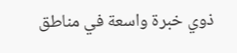ذوي خبرة واسعة في مناطق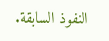النفوذ السابقة.